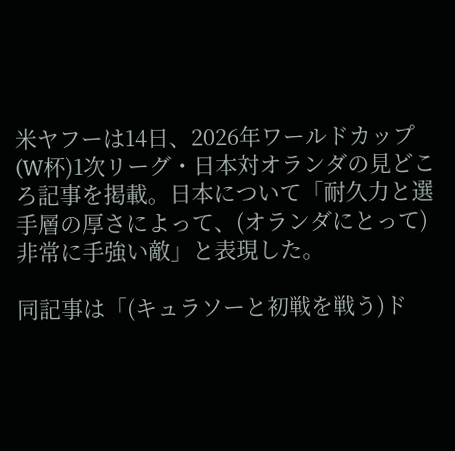米ヤフーは14日、2026年ワールドカップ(W杯)1次リーグ・日本対オランダの見どころ記事を掲載。日本について「耐久力と選手層の厚さによって、(オランダにとって)非常に手強い敵」と表現した。

同記事は「(キュラソーと初戦を戦う)ド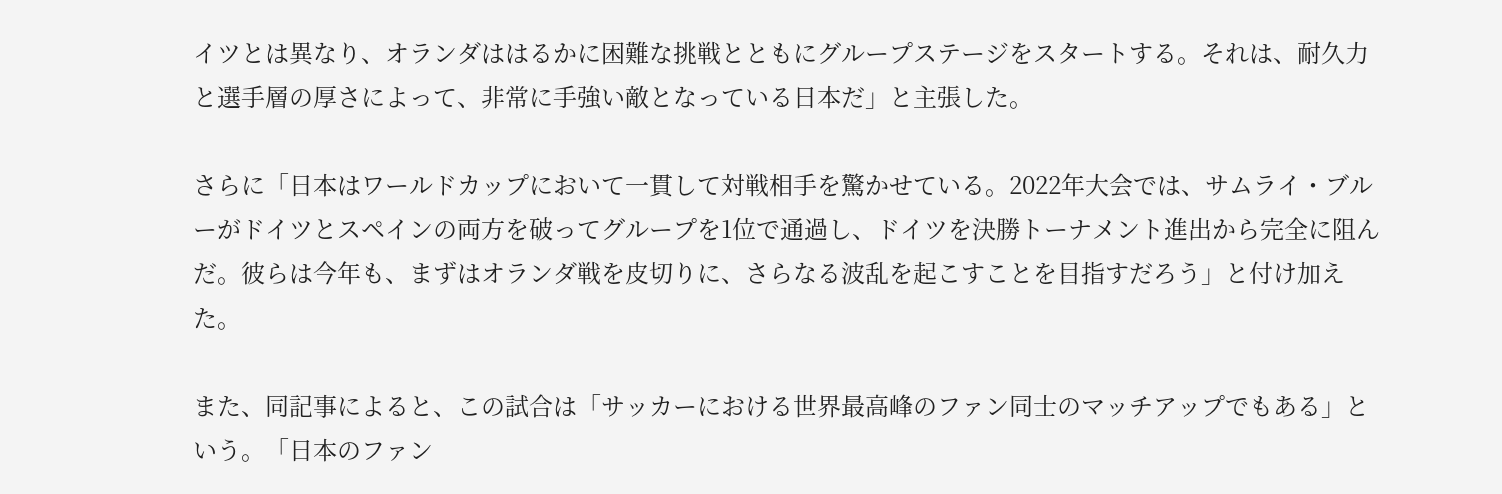イツとは異なり、オランダははるかに困難な挑戦とともにグループステージをスタートする。それは、耐久力と選手層の厚さによって、非常に手強い敵となっている日本だ」と主張した。

さらに「日本はワールドカップにおいて一貫して対戦相手を驚かせている。2022年大会では、サムライ・ブルーがドイツとスペインの両方を破ってグループを1位で通過し、ドイツを決勝トーナメント進出から完全に阻んだ。彼らは今年も、まずはオランダ戦を皮切りに、さらなる波乱を起こすことを目指すだろう」と付け加えた。

また、同記事によると、この試合は「サッカーにおける世界最高峰のファン同士のマッチアップでもある」という。「日本のファン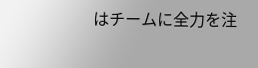はチームに全力を注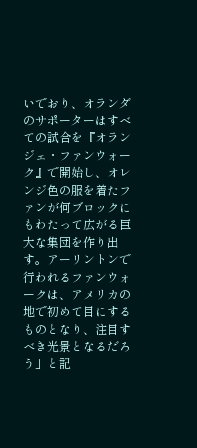いでおり、オランダのサポーターはすべての試合を『オランジェ・ファンウォーク』で開始し、オレンジ色の服を着たファンが何ブロックにもわたって広がる巨大な集団を作り出す。アーリントンで行われるファンウォークは、アメリカの地で初めて目にするものとなり、注目すべき光景となるだろう」と記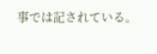事では記されている。